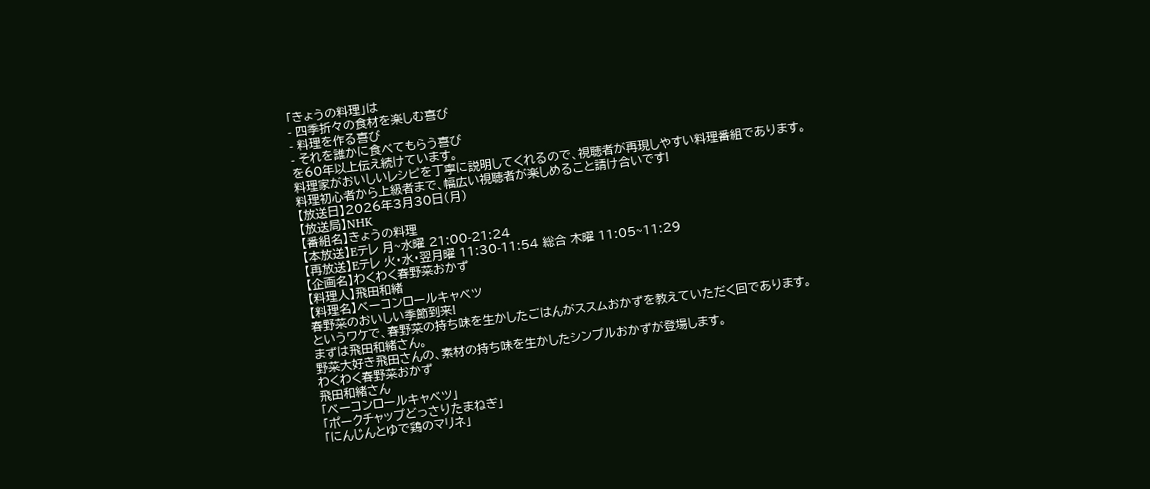「きょうの料理」は
- 四季折々の食材を楽しむ喜び
- 料理を作る喜び
- それを誰かに食べてもらう喜び
を60年以上伝え続けています。
料理家がおいしいレシピを丁寧に説明してくれるので、視聴者が再現しやすい料理番組であります。料理初心者から上級者まで、幅広い視聴者が楽しめること請け合いです!
【放送日】2026年3月30日(月)
【放送局】NHK
【番組名】きょうの料理
【本放送】Eテレ 月~水曜 21:00-21:24
【再放送】Eテレ 火・水・翌月曜 11:30-11:54 総合 木曜 11:05~11:29
【企画名】わくわく春野菜おかず
【料理人】飛田和緒
【料理名】ベーコンロールキャベツ
春野菜のおいしい季節到来!
というワケで、春野菜の持ち味を生かしたごはんがススムおかずを教えていただく回であります。
まずは飛田和緒さん。
野菜大好き飛田さんの、素材の持ち味を生かしたシンプルおかずが登場します。
わくわく春野菜おかず
飛田和緒さん
「ベーコンロールキャベツ」
「ポークチャップどっさりたまねぎ」
「にんじんとゆで鶏のマリネ」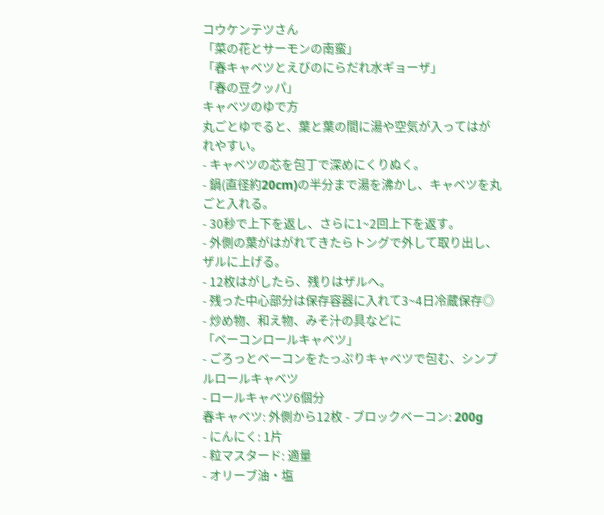コウケンテツさん
「菜の花とサーモンの南蛮」
「春キャベツとえびのにらだれ水ギョーザ」
「春の豆クッパ」
キャベツのゆで方
丸ごとゆでると、葉と葉の間に湯や空気が入ってはがれやすい。
- キャベツの芯を包丁で深めにくりぬく。
- 鍋(直径約20cm)の半分まで湯を沸かし、キャベツを丸ごと入れる。
- 30秒で上下を返し、さらに1~2回上下を返す。
- 外側の葉がはがれてきたらトングで外して取り出し、ザルに上げる。
- 12枚はがしたら、残りはザルへ。
- 残った中心部分は保存容器に入れて3~4日冷蔵保存◎
- 炒め物、和え物、みそ汁の具などに
「ベーコンロールキャベツ」
- ごろっとベーコンをたっぷりキャベツで包む、シンプルロールキャベツ
- ロールキャベツ6個分
春キャベツ: 外側から12枚 - ブロックベーコン: 200g
- にんにく: 1片
- 粒マスタード: 適量
- オリーブ油・塩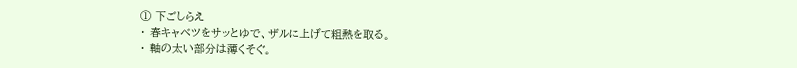① 下ごしらえ
・ 春キャベツをサッとゆで、ザルに上げて粗熱を取る。
・ 軸の太い部分は薄くそぐ。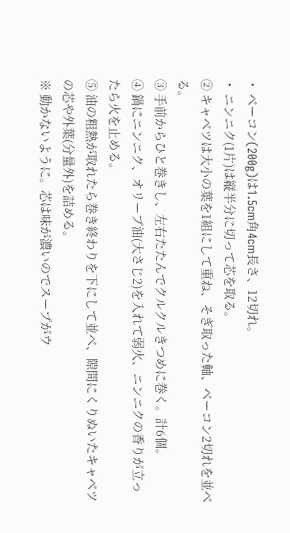・ ベーコン(200g)は1.5cm角4cm長さ、12切れ。
・ ニンニク(1片)は縦半分に切って芯を取る。
② キャベツは大小の葉を1組にして重ね、そぎ取った軸、ベーコン2切れを並べる。
③ 手前からひと巻きし、左右たたんでクルクルきつめに巻く。計6個。
④ 鍋にニンニク、オリーブ油(大さじ2)を入れて弱火、ニンニクの香りが立ったら火を止める。
⑤ 油の粗熱が取れたら巻き終わりを下にして並べ、隙間にくりぬいたキャベツの芯や外葉(分量外)を詰める。
※ 動かないように。芯は味が濃いのでスープがウ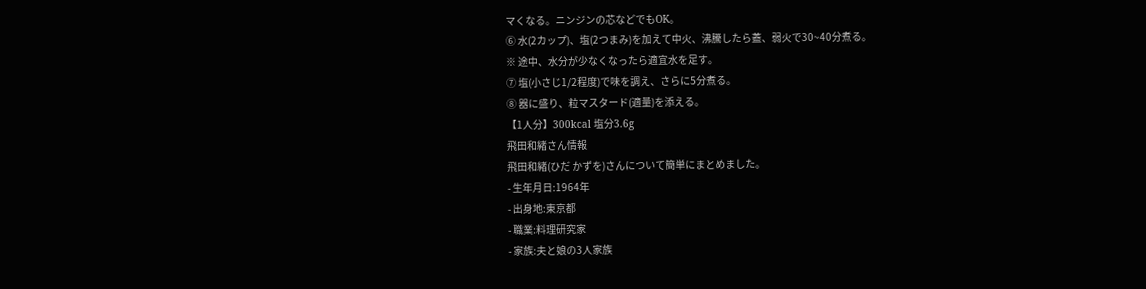マくなる。ニンジンの芯などでもOK。
⑥ 水(2カップ)、塩(2つまみ)を加えて中火、沸騰したら蓋、弱火で30~40分煮る。
※ 途中、水分が少なくなったら適宜水を足す。
⑦ 塩(小さじ1/2程度)で味を調え、さらに5分煮る。
⑧ 器に盛り、粒マスタード(適量)を添える。
【1人分】300kcal 塩分3.6g
飛田和緒さん情報
飛田和緒(ひだ かずを)さんについて簡単にまとめました。
- 生年月日:1964年
- 出身地:東京都
- 職業:料理研究家
- 家族:夫と娘の3人家族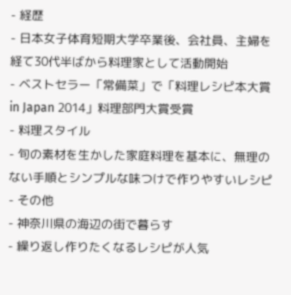- 経歴
- 日本女子体育短期大学卒業後、会社員、主婦を経て30代半ばから料理家として活動開始
- ベストセラー「常備菜」で「料理レシピ本大賞 in Japan 2014」料理部門大賞受賞
- 料理スタイル
- 旬の素材を生かした家庭料理を基本に、無理のない手順とシンプルな味つけで作りやすいレシピ
- その他
- 神奈川県の海辺の街で暮らす
- 繰り返し作りたくなるレシピが人気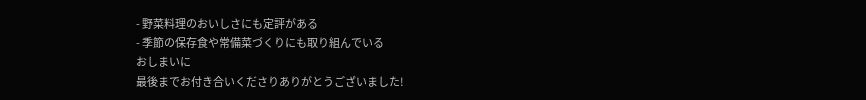- 野菜料理のおいしさにも定評がある
- 季節の保存食や常備菜づくりにも取り組んでいる
おしまいに
最後までお付き合いくださりありがとうございました!